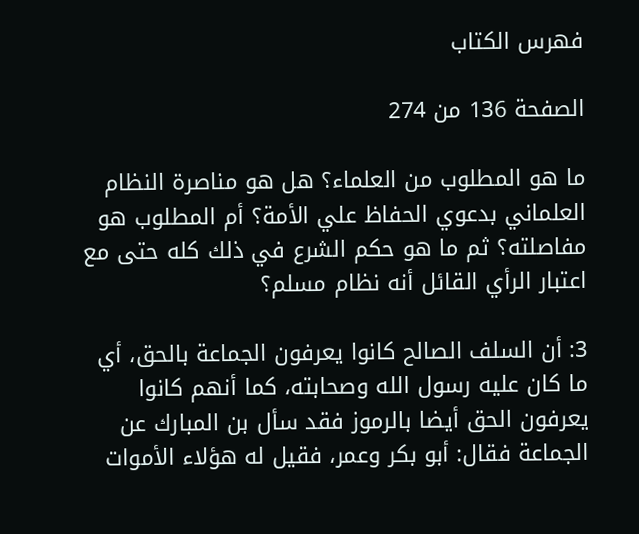فهرس الكتاب

الصفحة 136 من 274

ما هو المطلوب من العلماء؟ هل هو مناصرة النظام العلماني بدعوي الحفاظ علي الأمة؟ أم المطلوب هو مفاصلته؟ ثم ما هو حكم الشرع في ذلك كله حتى مع اعتبار الرأي القائل أنه نظام مسلم؟

3: أن السلف الصالح كانوا يعرفون الجماعة بالحق، أي ما كان عليه رسول الله وصحابته، كما أنهم كانوا يعرفون الحق أيضا بالرموز فقد سأل بن المبارك عن الجماعة فقال: أبو بكر وعمر، فقيل له هؤلاء الأموات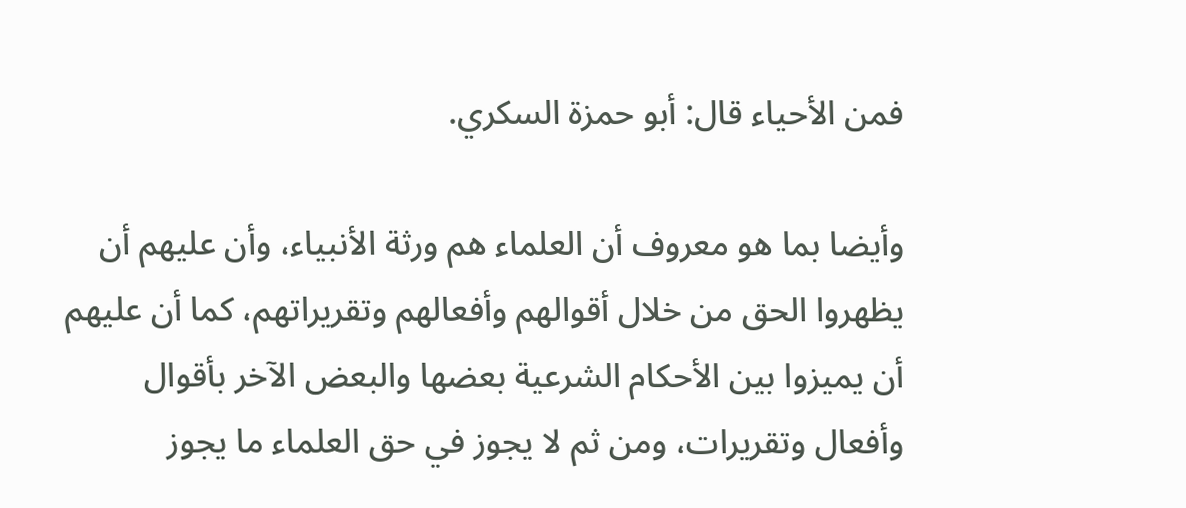فمن الأحياء قال: أبو حمزة السكري.

وأيضا بما هو معروف أن العلماء هم ورثة الأنبياء، وأن عليهم أن يظهروا الحق من خلال أقوالهم وأفعالهم وتقريراتهم، كما أن عليهم أن يميزوا بين الأحكام الشرعية بعضها والبعض الآخر بأقوال وأفعال وتقريرات، ومن ثم لا يجوز في حق العلماء ما يجوز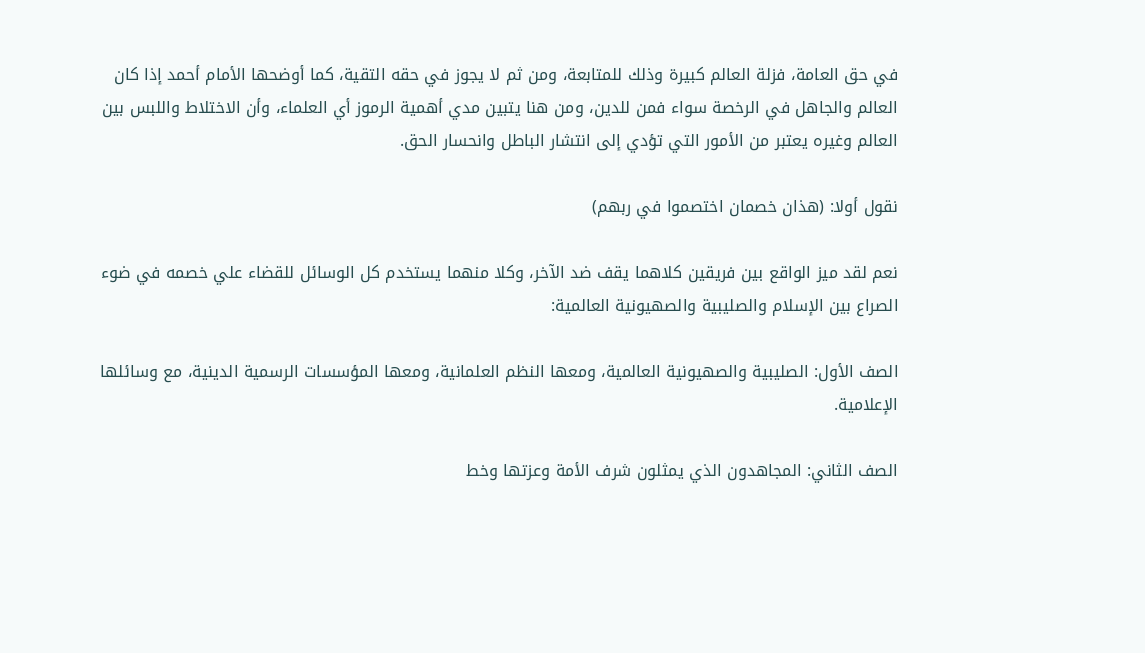في حق العامة، فزلة العالم كبيرة وذلك للمتابعة، ومن ثم لا يجوز في حقه التقية، كما أوضحها الأمام أحمد إذا كان العالم والجاهل في الرخصة سواء فمن للدين، ومن هنا يتبين مدي أهمية الرموز أي العلماء، وأن الاختلاط واللبس بين العالم وغيره يعتبر من الأمور التي تؤدي إلى انتشار الباطل وانحسار الحق.

نقول أولا: (هذان خصمان اختصموا في ربهم)

نعم لقد ميز الواقع بين فريقين كلاهما يقف ضد الآخر، وكلا منهما يستخدم كل الوسائل للقضاء علي خصمه في ضوء الصراع بين الإسلام والصليبية والصهيونية العالمية:

الصف الأول: الصليبية والصهيونية العالمية، ومعها النظم العلمانية، ومعها المؤسسات الرسمية الدينية، مع وسائلها الإعلامية.

الصف الثاني: المجاهدون الذي يمثلون شرف الأمة وعزتها وخط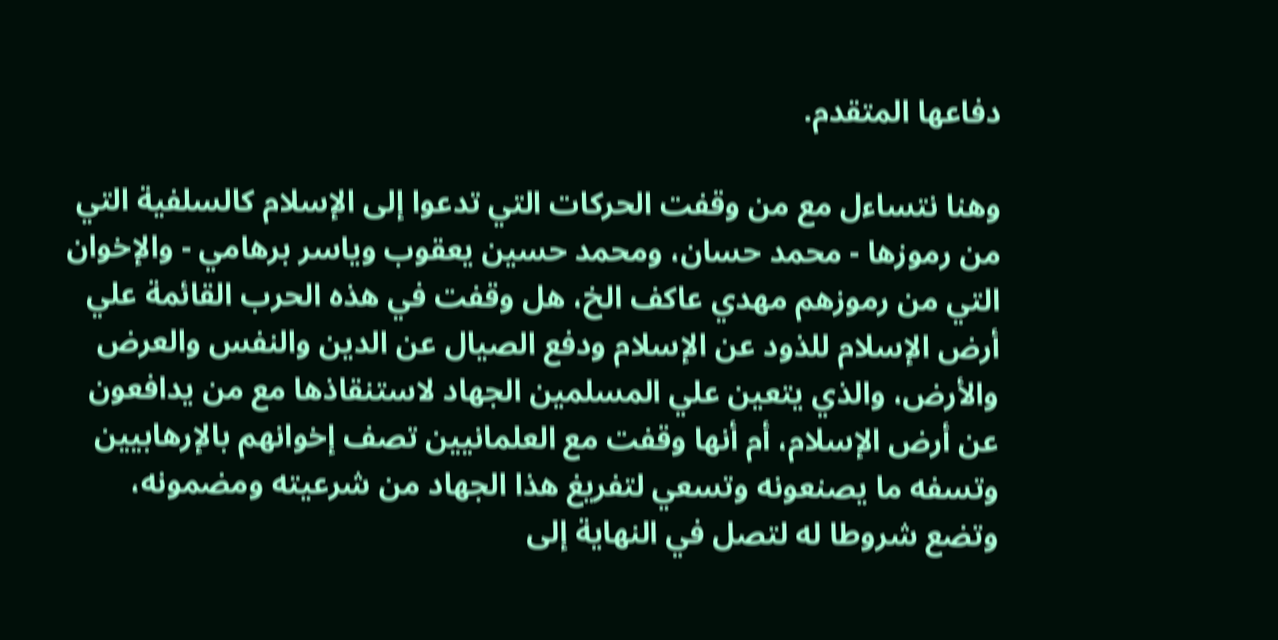دفاعها المتقدم.

وهنا نتساءل مع من وقفت الحركات التي تدعوا إلى الإسلام كالسلفية التي من رموزها - محمد حسان، ومحمد حسين يعقوب وياسر برهامي - والإخوان التي من رموزهم مهدي عاكف الخ، هل وقفت في هذه الحرب القائمة علي أرض الإسلام للذود عن الإسلام ودفع الصيال عن الدين والنفس والعرض والأرض، والذي يتعين علي المسلمين الجهاد لاستنقاذها مع من يدافعون عن أرض الإسلام، أم أنها وقفت مع العلمانيين تصف إخوانهم بالإرهابيين وتسفه ما يصنعونه وتسعي لتفريغ هذا الجهاد من شرعيته ومضمونه، وتضع شروطا له لتصل في النهاية إلى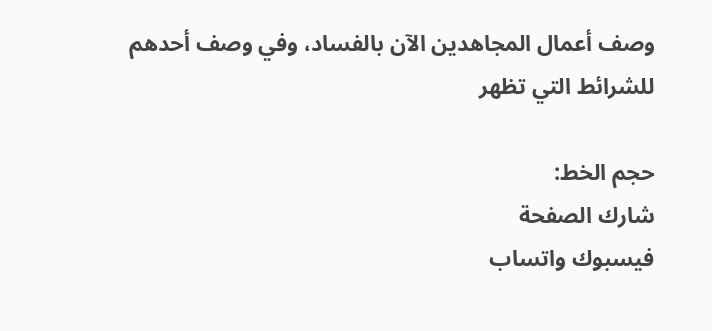وصف أعمال المجاهدين الآن بالفساد، وفي وصف أحدهم للشرائط التي تظهر

حجم الخط:
شارك الصفحة
فيسبوك واتساب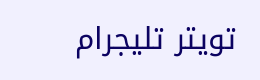تويتر تليجرام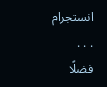انستجرام
. . .
فضلًا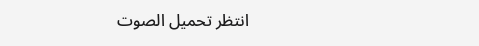انتظر تحميل الصوت